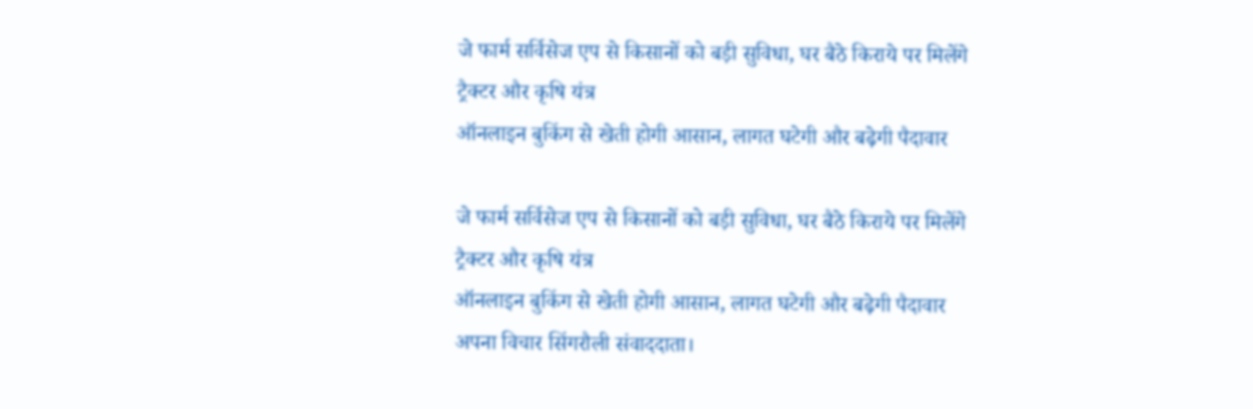जे फार्म सर्विसेज एप से किसानों को बड़ी सुविधा, घर बैठे किराये पर मिलेंगे ट्रैक्टर और कृषि यंत्र
ऑनलाइन बुकिंग से खेती होगी आसान, लागत घटेगी और बढ़ेगी पैदावार

जे फार्म सर्विसेज एप से किसानों को बड़ी सुविधा, घर बैठे किराये पर मिलेंगे ट्रैक्टर और कृषि यंत्र
ऑनलाइन बुकिंग से खेती होगी आसान, लागत घटेगी और बढ़ेगी पैदावार
अपना विचार सिंगरौली संवाददाता।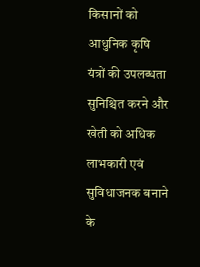किसानों को आधुनिक कृषि यंत्रों की उपलब्धता सुनिश्चित करने और खेती को अधिक लाभकारी एवं सुविधाजनक बनाने के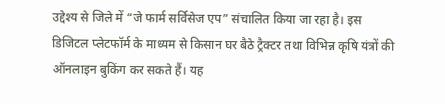उद्देश्य से जिले में “जे फार्म सर्विसेज एप” संचालित किया जा रहा है। इस डिजिटल प्लेटफॉर्म के माध्यम से किसान घर बैठे ट्रैक्टर तथा विभिन्न कृषि यंत्रों की ऑनलाइन बुकिंग कर सकते हैं। यह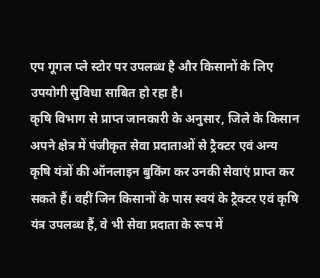एप गूगल प्ले स्टोर पर उपलब्ध है और किसानों के लिए उपयोगी सुविधा साबित हो रहा है।
कृषि विभाग से प्राप्त जानकारी के अनुसार, जिले के किसान अपने क्षेत्र में पंजीकृत सेवा प्रदाताओं से ट्रैक्टर एवं अन्य कृषि यंत्रों की ऑनलाइन बुकिंग कर उनकी सेवाएं प्राप्त कर सकते हैं। वहीं जिन किसानों के पास स्वयं के ट्रैक्टर एवं कृषि यंत्र उपलब्ध हैं, वे भी सेवा प्रदाता के रूप में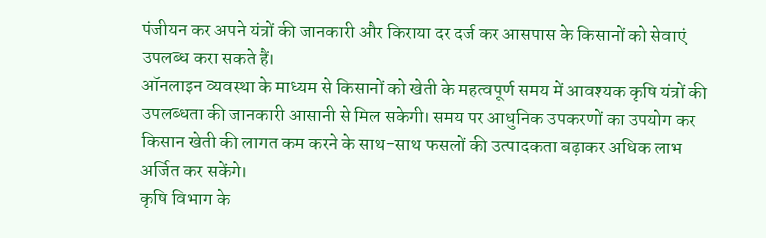पंजीयन कर अपने यंत्रों की जानकारी और किराया दर दर्ज कर आसपास के किसानों को सेवाएं उपलब्ध करा सकते हैं।
ऑनलाइन व्यवस्था के माध्यम से किसानों को खेती के महत्वपूर्ण समय में आवश्यक कृषि यंत्रों की उपलब्धता की जानकारी आसानी से मिल सकेगी। समय पर आधुनिक उपकरणों का उपयोग कर किसान खेती की लागत कम करने के साथ-साथ फसलों की उत्पादकता बढ़ाकर अधिक लाभ अर्जित कर सकेंगे।
कृषि विभाग के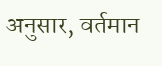अनुसार, वर्तमान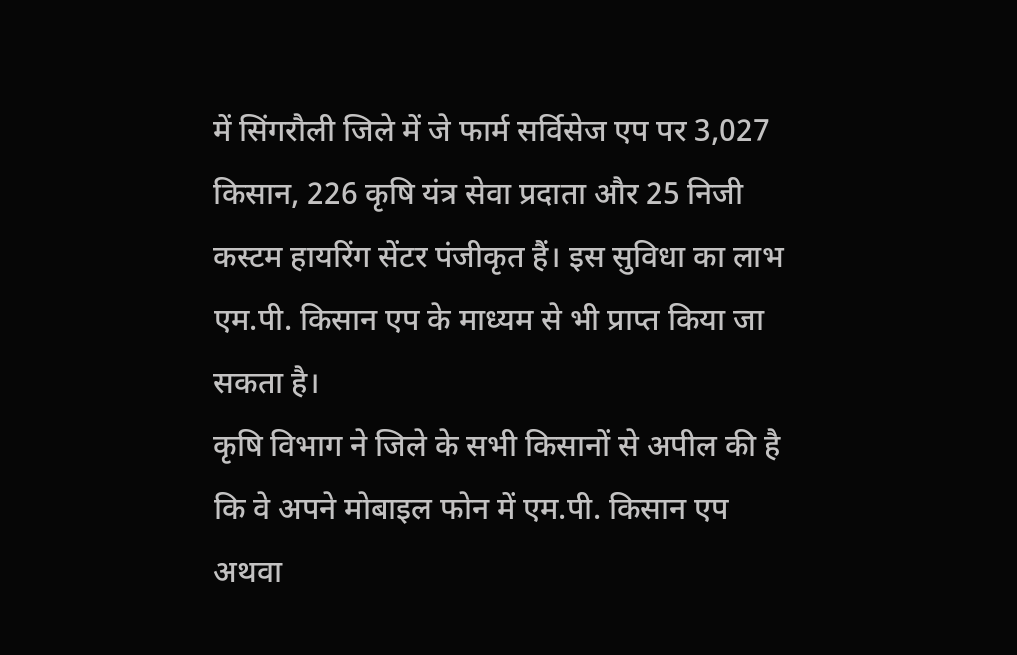में सिंगरौली जिले में जे फार्म सर्विसेज एप पर 3,027 किसान, 226 कृषि यंत्र सेवा प्रदाता और 25 निजी कस्टम हायरिंग सेंटर पंजीकृत हैं। इस सुविधा का लाभ एम.पी. किसान एप के माध्यम से भी प्राप्त किया जा सकता है।
कृषि विभाग ने जिले के सभी किसानों से अपील की है कि वे अपने मोबाइल फोन में एम.पी. किसान एप अथवा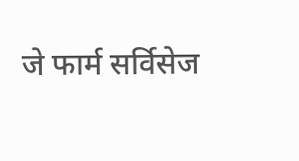जे फार्म सर्विसेज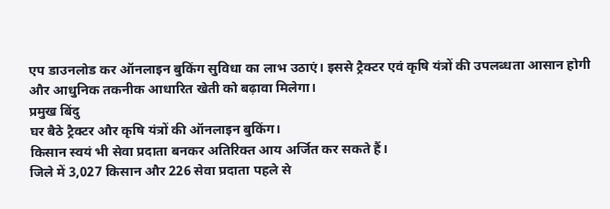एप डाउनलोड कर ऑनलाइन बुकिंग सुविधा का लाभ उठाएं। इससे ट्रैक्टर एवं कृषि यंत्रों की उपलब्धता आसान होगी और आधुनिक तकनीक आधारित खेती को बढ़ावा मिलेगा।
प्रमुख बिंदु
घर बैठे ट्रैक्टर और कृषि यंत्रों की ऑनलाइन बुकिंग।
किसान स्वयं भी सेवा प्रदाता बनकर अतिरिक्त आय अर्जित कर सकते हैं।
जिले में 3,027 किसान और 226 सेवा प्रदाता पहले से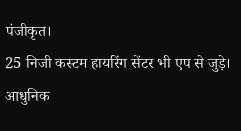पंजीकृत।
25 निजी कस्टम हायरिंग सेंटर भी एप से जुड़े।
आधुनिक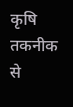कृषि तकनीक से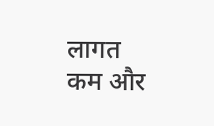लागत कम और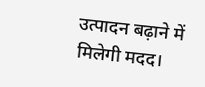उत्पादन बढ़ाने में मिलेगी मदद।